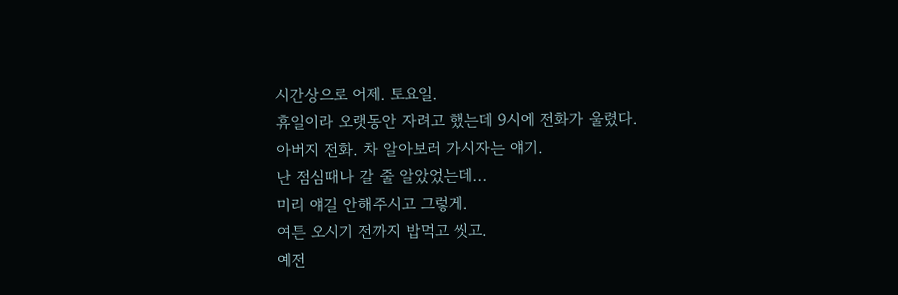시간상으로 어제. 토요일.
휴일이라 오랫동안 자려고 했는데 9시에 전화가 울렸다.
아버지 전화. 차 알아보러 가시자는 얘기.
난 점심때나 갈 줄 알았었는데...
미리 얘길 안해주시고 그렇게.
여튼 오시기 전까지 밥먹고 씻고.
예전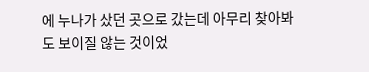에 누나가 샀던 곳으로 갔는데 아무리 찾아봐도 보이질 않는 것이었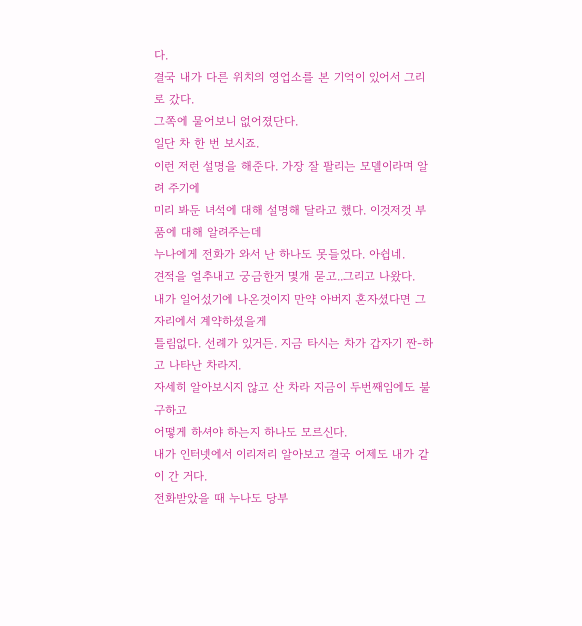다.
결국 내가 다른 위치의 영업소를 본 기억이 있어서 그리로 갔다.
그쪽에 물어보니 없어졌단다.
일단 차 한 번 보시죠.
이런 저런 설명을 해준다. 가장 잘 팔리는 모델이라며 알려 주기에
미리 봐둔 녀석에 대해 설명해 달라고 했다. 이것저것 부품에 대해 알려주는데
누나에게 전화가 와서 난 하나도 못들었다. 아쉽네.
견적을 얼추내고 궁금한거 몇개 묻고..그리고 나왔다.
내가 일어섰기에 나온것이지 만약 아버지 혼자셨다면 그자리에서 계약하셨을게
틀림없다. 선례가 있거든. 지금 타시는 차가 갑자기 짠-하고 나타난 차라지.
자세히 알아보시지 않고 산 차라 지금이 두번째임에도 불구하고
어떻게 하셔야 하는지 하나도 모르신다.
내가 인터넷에서 이리저리 알아보고 결국 어제도 내가 같이 간 거다.
전화받았을 때 누나도 당부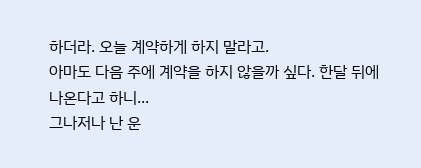하더라. 오늘 계약하게 하지 말라고.
아마도 다음 주에 계약을 하지 않을까 싶다. 한달 뒤에 나온다고 하니...
그나저나 난 운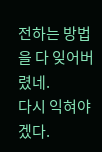전하는 방법을 다 잊어버렸네.
다시 익혀야 겠다.